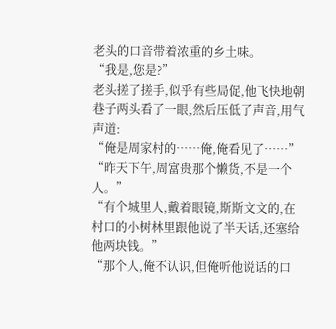老头的口音带着浓重的乡土味。
“我是,您是?”
老头搓了搓手,似乎有些局促,他飞快地朝巷子两头看了一眼,然后压低了声音,用气声道:
“俺是周家村的……俺,俺看见了……”
“昨天下午,周富贵那个懒货,不是一个人。”
“有个城里人,戴着眼镜,斯斯文文的,在村口的小树林里跟他说了半天话,还塞给他两块钱。”
“那个人,俺不认识,但俺听他说话的口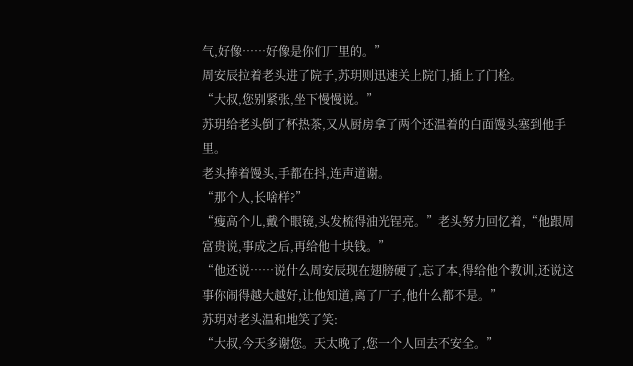气,好像……好像是你们厂里的。”
周安辰拉着老头进了院子,苏玥则迅速关上院门,插上了门栓。
“大叔,您别紧张,坐下慢慢说。”
苏玥给老头倒了杯热茶,又从厨房拿了两个还温着的白面馒头塞到他手里。
老头捧着馒头,手都在抖,连声道谢。
“那个人,长啥样?”
“瘦高个儿,戴个眼镜,头发梳得油光锃亮。”老头努力回忆着,“他跟周富贵说,事成之后,再给他十块钱。”
“他还说……说什么周安辰现在翅膀硬了,忘了本,得给他个教训,还说这事你闹得越大越好,让他知道,离了厂子,他什么都不是。”
苏玥对老头温和地笑了笑:
“大叔,今天多谢您。天太晚了,您一个人回去不安全。”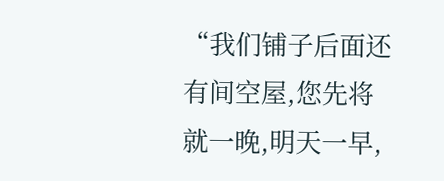“我们铺子后面还有间空屋,您先将就一晚,明天一早,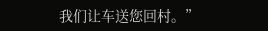我们让车送您回村。”